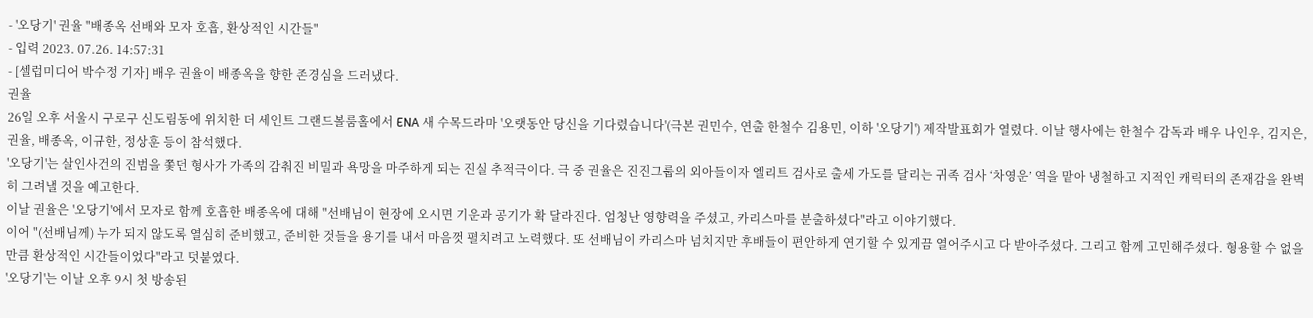- '오당기' 권율 "배종옥 선배와 모자 호흡, 환상적인 시간들"
- 입력 2023. 07.26. 14:57:31
- [셀럽미디어 박수정 기자] 배우 권율이 배종옥을 향한 존경심을 드러냈다.
권율
26일 오후 서울시 구로구 신도림동에 위치한 더 세인트 그랜드볼룸홀에서 ENA 새 수목드라마 '오랫동안 당신을 기다렸습니다'(극본 권민수, 연출 한철수 김용민, 이하 '오당기') 제작발표회가 열렸다. 이날 행사에는 한철수 감독과 배우 나인우, 김지은, 권율, 배종옥, 이규한, 정상훈 등이 참석했다.
'오당기'는 살인사건의 진범을 쫓던 형사가 가족의 감춰진 비밀과 욕망을 마주하게 되는 진실 추적극이다. 극 중 권율은 진진그룹의 외아들이자 엘리트 검사로 출세 가도를 달리는 귀족 검사 ‘차영운’ 역을 맡아 냉철하고 지적인 캐릭터의 존재감을 완벽히 그려낼 것을 예고한다.
이날 권율은 '오당기'에서 모자로 함께 호흡한 배종옥에 대해 "선배님이 현장에 오시면 기운과 공기가 확 달라진다. 엄청난 영향력을 주셨고, 카리스마를 분출하셨다"라고 이야기했다.
이어 "(선배님께) 누가 되지 않도록 열심히 준비했고, 준비한 것들을 용기를 내서 마음껏 펼치려고 노력했다. 또 선배님이 카리스마 넘치지만 후배들이 편안하게 연기할 수 있게끔 열어주시고 다 받아주셨다. 그리고 함께 고민해주셨다. 형용할 수 없을만큼 환상적인 시간들이었다"라고 덧붙였다.
'오당기'는 이날 오후 9시 첫 방송된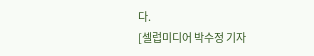다.
[셀럽미디어 박수정 기자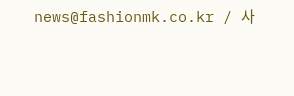news@fashionmk.co.kr / 사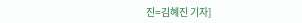진=김혜진 기자]